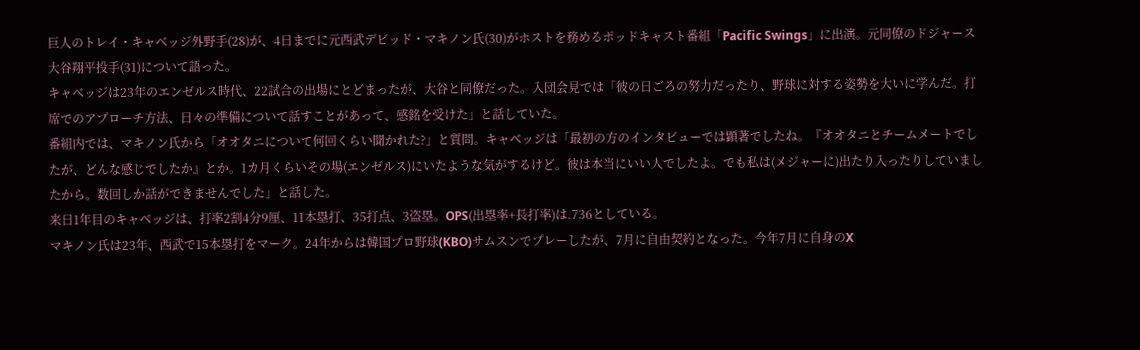巨人のトレイ・キャベッジ外野手(28)が、4日までに元西武デビッド・マキノン氏(30)がホストを務めるポッドキャスト番組「Pacific Swings」に出演。元同僚のドジャース大谷翔平投手(31)について語った。
キャベッジは23年のエンゼルス時代、22試合の出場にとどまったが、大谷と同僚だった。入団会見では「彼の日ごろの努力だったり、野球に対する姿勢を大いに学んだ。打席でのアプローチ方法、日々の準備について話すことがあって、感銘を受けた」と話していた。
番組内では、マキノン氏から「オオタニについて何回くらい聞かれた?」と質問。キャベッジは「最初の方のインタビューでは顕著でしたね。『オオタニとチームメートでしたが、どんな感じでしたか』とか。1カ月くらいその場(エンゼルス)にいたような気がするけど。彼は本当にいい人でしたよ。でも私は(メジャーに)出たり入ったりしていましたから。数回しか話ができませんでした」と話した。
来日1年目のキャベッジは、打率2割4分9厘、11本塁打、35打点、3盗塁。OPS(出塁率+長打率)は.736としている。
マキノン氏は23年、西武で15本塁打をマーク。24年からは韓国プロ野球(KBO)サムスンでプレーしたが、7月に自由契約となった。今年7月に自身のX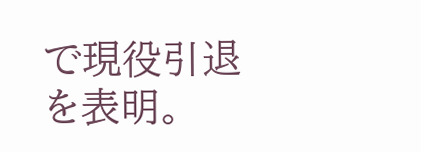で現役引退を表明。